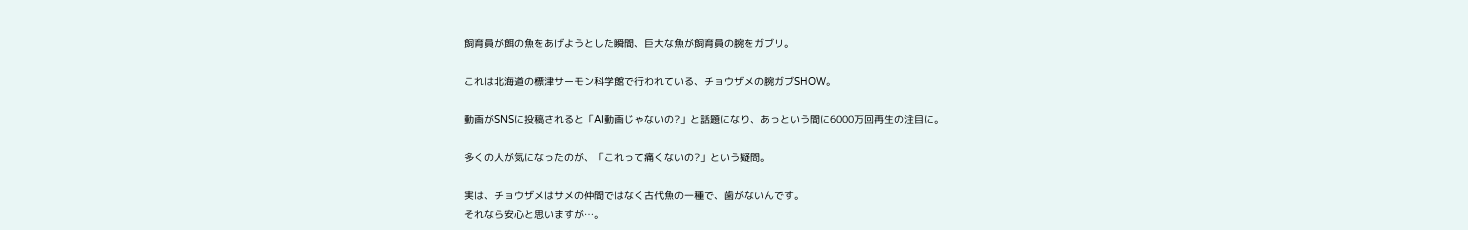飼育員が餌の魚をあげようとした瞬間、巨大な魚が飼育員の腕をガブリ。

これは北海道の標津サーモン科学館で行われている、チョウザメの腕ガブSHOW。

動画がSNSに投稿されると「AI動画じゃないの?」と話題になり、あっという間に6000万回再生の注目に。

多くの人が気になったのが、「これって痛くないの?」という疑問。

実は、チョウザメはサメの仲間ではなく古代魚の一種で、歯がないんです。
それなら安心と思いますが…。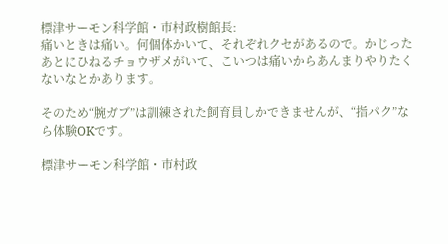標津サーモン科学館・市村政樹館長:
痛いときは痛い。何個体かいて、それぞれクセがあるので。かじったあとにひねるチョウザメがいて、こいつは痛いからあんまりやりたくないなとかあります。

そのため“腕ガブ”は訓練された飼育員しかできませんが、“指パク”なら体験OKです。

標津サーモン科学館・市村政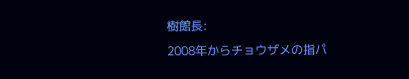樹館長:
2008年からチョウザメの指パ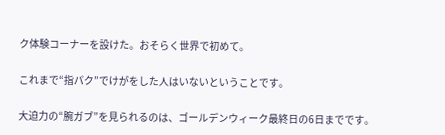ク体験コーナーを設けた。おそらく世界で初めて。

これまで“指パク”でけがをした人はいないということです。

大迫力の“腕ガブ”を見られるのは、ゴールデンウィーク最終日の6日までです。